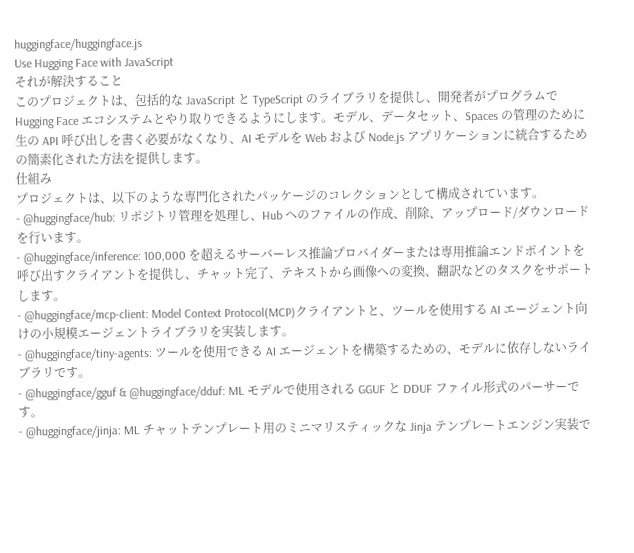huggingface/huggingface.js
Use Hugging Face with JavaScript
それが解決すること
このプロジェクトは、包括的な JavaScript と TypeScript のライブラリを提供し、開発者がプログラムで Hugging Face エコシステムとやり取りできるようにします。モデル、データセット、Spaces の管理のために生の API 呼び出しを書く必要がなくなり、AI モデルを Web および Node.js アプリケーションに統合するための簡素化された方法を提供します。
仕組み
プロジェクトは、以下のような専門化されたパッケージのコレクションとして構成されています。
- @huggingface/hub: リポジトリ管理を処理し、Hub へのファイルの作成、削除、アップロード/ダウンロードを行います。
- @huggingface/inference: 100,000 を超えるサーバーレス推論プロバイダーまたは専用推論エンドポイントを呼び出すクライアントを提供し、チャット完了、テキストから画像への変換、翻訳などのタスクをサポートします。
- @huggingface/mcp-client: Model Context Protocol(MCP)クライアントと、ツールを使用する AI エージェント向けの小規模エージェントライブラリを実装します。
- @huggingface/tiny-agents: ツールを使用できる AI エージェントを構築するための、モデルに依存しないライブラリです。
- @huggingface/gguf & @huggingface/dduf: ML モデルで使用される GGUF と DDUF ファイル形式のパーサーです。
- @huggingface/jinja: ML チャットテンプレート用のミニマリスティックな Jinja テンプレートエンジン実装で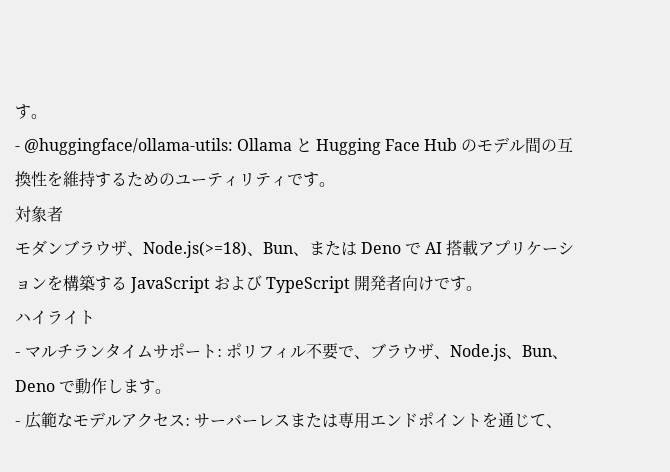す。
- @huggingface/ollama-utils: Ollama と Hugging Face Hub のモデル間の互換性を維持するためのユーティリティです。
対象者
モダンブラウザ、Node.js(>=18)、Bun、または Deno で AI 搭載アプリケーションを構築する JavaScript および TypeScript 開発者向けです。
ハイライト
- マルチランタイムサポート: ポリフィル不要で、ブラウザ、Node.js、Bun、Deno で動作します。
- 広範なモデルアクセス: サーバーレスまたは専用エンドポイントを通じて、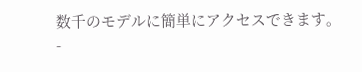数千のモデルに簡単にアクセスできます。
-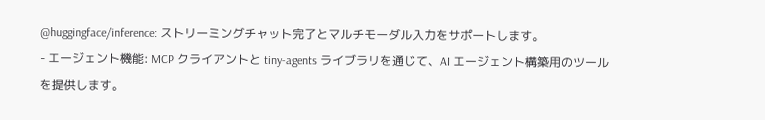@huggingface/inference: ストリーミングチャット完了とマルチモーダル入力をサポートします。
- エージェント機能: MCP クライアントと tiny‑agents ライブラリを通じて、AI エージェント構築用のツールを提供します。